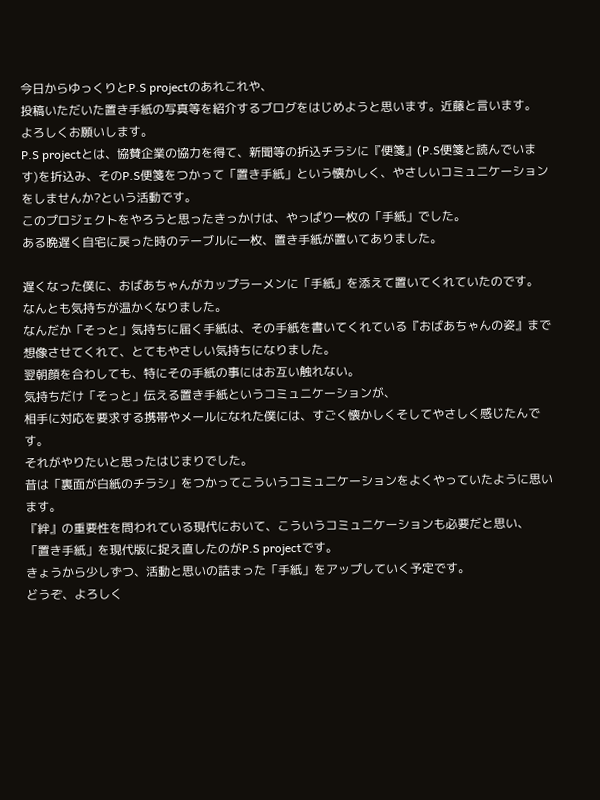今日からゆっくりとP.S projectのあれこれや、
投稿いただいた置き手紙の写真等を紹介するブログをはじめようと思います。近藤と言います。
よろしくお願いします。
P.S projectとは、協賛企業の協力を得て、新聞等の折込チラシに『便箋』(P.S便箋と読んでいます)を折込み、そのP.S便箋をつかって「置き手紙」という懐かしく、やさしいコミュニケーションをしませんか?という活動です。
このプロジェクトをやろうと思ったきっかけは、やっぱり一枚の「手紙」でした。
ある晩遅く自宅に戻った時のテーブルに一枚、置き手紙が置いてありました。

遅くなった僕に、おばあちゃんがカップラーメンに「手紙」を添えて置いてくれていたのです。
なんとも気持ちが温かくなりました。
なんだか「そっと」気持ちに届く手紙は、その手紙を書いてくれている『おばあちゃんの姿』まで想像させてくれて、とてもやさしい気持ちになりました。
翌朝顔を合わしても、特にその手紙の事にはお互い触れない。
気持ちだけ「そっと」伝える置き手紙というコミュニケーションが、
相手に対応を要求する携帯やメールになれた僕には、すごく懐かしくそしてやさしく感じたんです。
それがやりたいと思ったはじまりでした。
昔は「裏面が白紙のチラシ」をつかってこういうコミュニケーションをよくやっていたように思います。
『絆』の重要性を問われている現代において、こういうコミュニケーションも必要だと思い、
「置き手紙」を現代版に捉え直したのがP.S projectです。
きょうから少しずつ、活動と思いの詰まった「手紙」をアップしていく予定です。
どうぞ、よろしく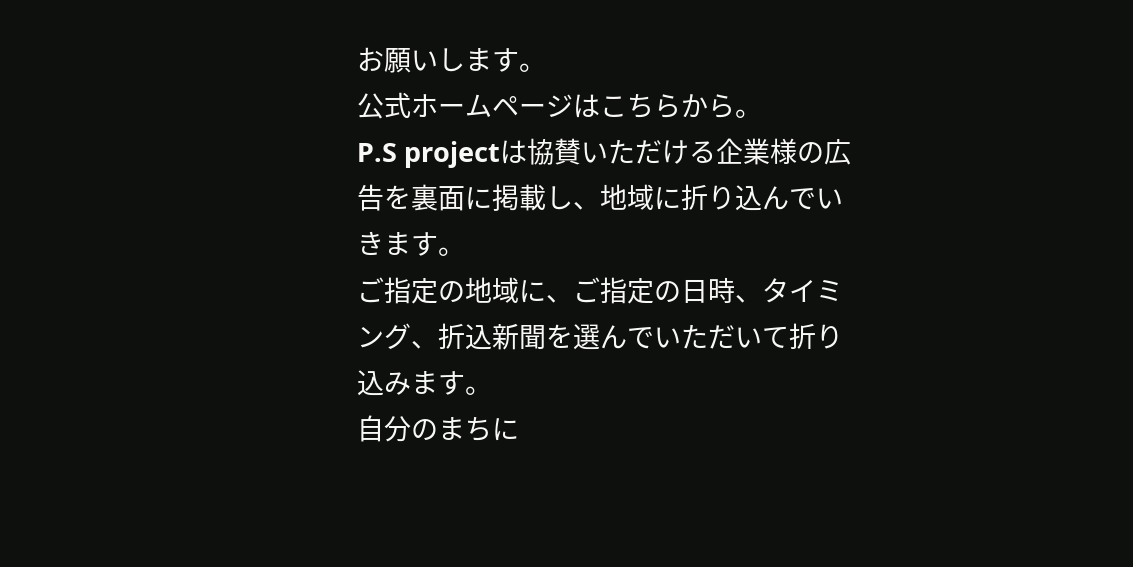お願いします。
公式ホームページはこちらから。
P.S projectは協賛いただける企業様の広告を裏面に掲載し、地域に折り込んでいきます。
ご指定の地域に、ご指定の日時、タイミング、折込新聞を選んでいただいて折り込みます。
自分のまちに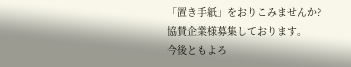「置き手紙」をおりこみませんか?
協賛企業様募集しております。
今後ともよろ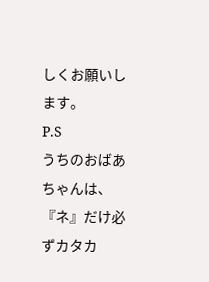しくお願いします。
P.S
うちのおばあちゃんは、『ネ』だけ必ずカタカ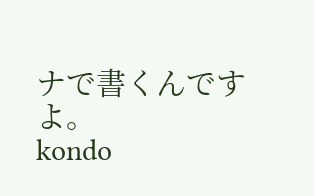ナで書くんですよ。
kondo